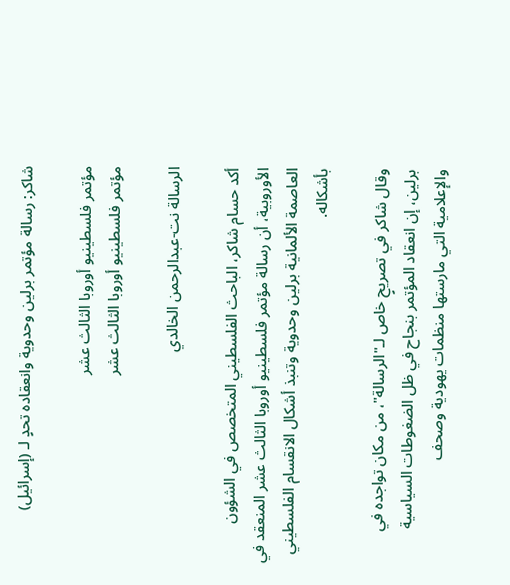شاكر: رسالة مؤتمر برلين وحدوية وانعقاده تحدٍ لـ (إسرائيل)

مؤتمر فلسطينيو أوروبا الثالث عشر
مؤتمر فلسطينيو أوروبا الثالث عشر

الرسالة نت-عبدالرحمن الخالدي

أكد حسام شاكر، الباحث الفلسطيني المتخصص في الشؤون الأوروبية، أن رسالة مؤتمر فلسطينيو أوروبا الثالث عشر المنعقد في العاصمة الألمانية برلين وحدوية وتنبذ أشكال الانقسام الفلسطيني بأشكاله.

وقال شاكر في تصريحٍ خاص لـ"الرسالة"، من مكان تواجده في برلين، إن انعقاد المؤتمر بنجاح في ظل الضغوطات السياسية والإعلامية التي مارستها منظمات يهودية وصحف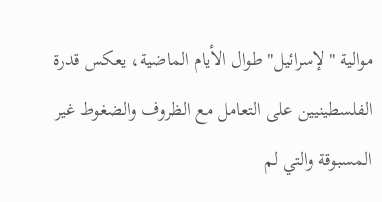موالية "لإسرائيل" طوال الأيام الماضية، يعكس قدرة الفلسطينيين على التعامل مع الظروف والضغوط غير المسبوقة والتي لم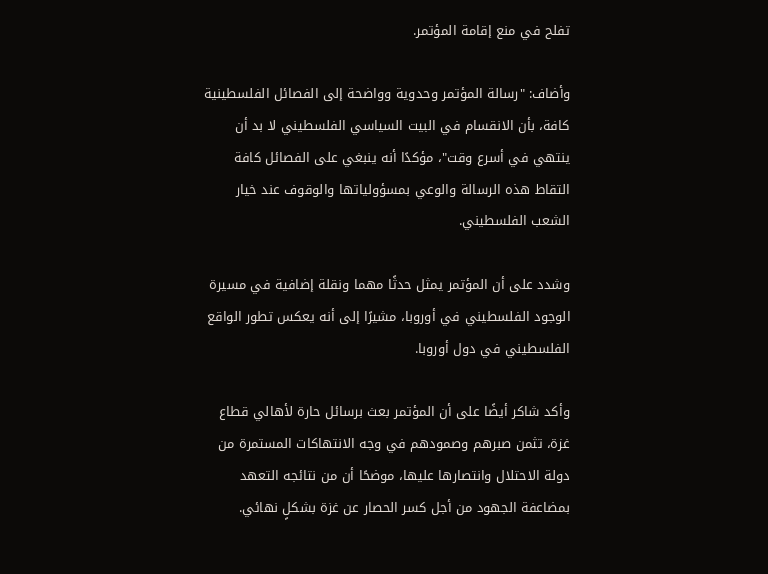تفلح في منع إقامة المؤتمر.

وأضاف: "رسالة المؤتمر وحدوية وواضحة إلى الفصائل الفلسطينية كافة، بأن الانقسام في البيت السياسي الفلسطيني لا بد أن ينتهي في أسرع وقت"، مؤكدًا أنه ينبغي على الفصائل كافة التقاط هذه الرسالة والوعي بمسؤولياتها والوقوف عند خيار الشعب الفلسطيني.

وشدد على أن المؤتمر يمثل حدثًا مهما ونقلة إضافية في مسيرة الوجود الفلسطيني في أوروبا، مشيرًا إلى أنه يعكس تطور الواقع الفلسطيني في دول أوروبا.

وأكد شاكر أيضًا على أن المؤتمر بعث برسائل حارة لأهالي قطاع غزة، تثمن صبرهم وصمودهم في وجه الانتهاكات المستمرة من دولة الاحتلال وانتصارها عليها، موضحًا أن من نتائجه التعهد بمضاعفة الجهود من أجل كسر الحصار عن غزة بشكلٍ نهائي.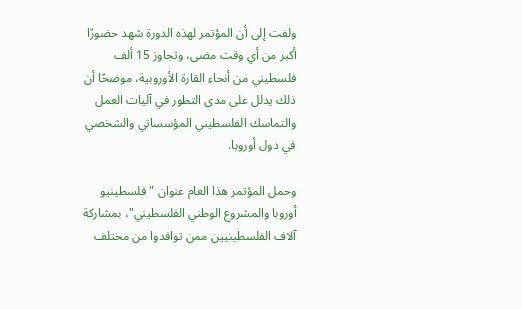ولفت إلى أن المؤتمر لهذه الدورة شهد حضورًا أكبر من أي وقت مضى، وتجاوز 15 ألف فلسطيني من أنحاء القارة الأوروبية، موضحًا أن ذلك يدلل على مدى التطور في آليات العمل والتماسك الفلسطيني المؤسساتي والشخصي في دول أوروبا.

وحمل المؤتمر هذا العام عنوان "فلسطينيو أوروبا والمشروع الوطني الفلسطيني"، بمشاركة آلاف الفلسطينيين ممن توافدوا من مختلف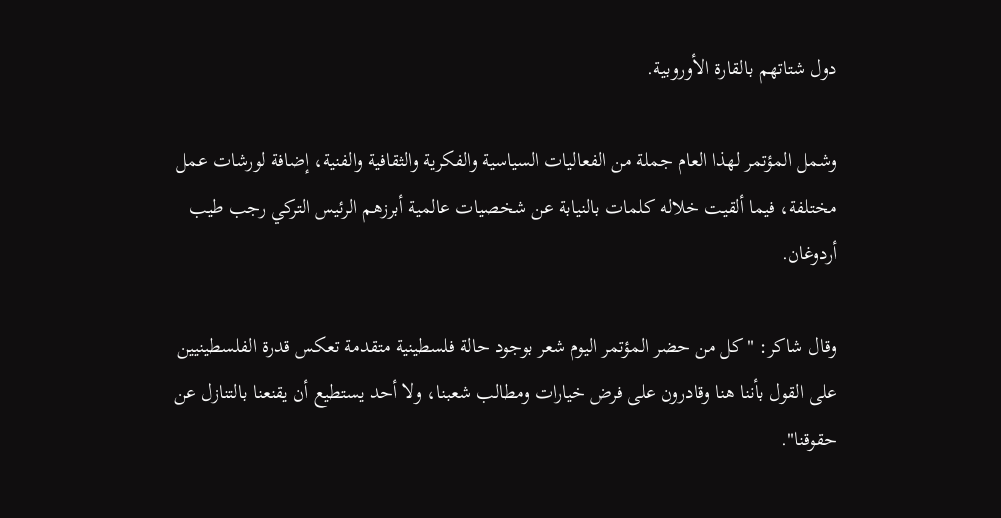دول شتاتهم بالقارة الأوروبية.

وشمل المؤتمر لهذا العام جملة من الفعاليات السياسية والفكرية والثقافية والفنية، إضافة لورشات عمل مختلفة، فيما ألقيت خلاله كلمات بالنيابة عن شخصيات عالمية أبرزهم الرئيس التركي رجب طيب أردوغان.

وقال شاكر: "كل من حضر المؤتمر اليوم شعر بوجود حالة فلسطينية متقدمة تعكس قدرة الفلسطينيين على القول بأننا هنا وقادرون على فرض خيارات ومطالب شعبنا، ولا أحد يستطيع أن يقنعنا بالتنازل عن حقوقنا".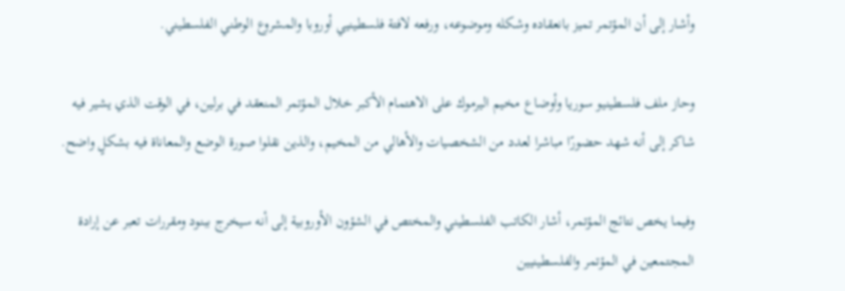وأشار إلى أن المؤتمر تميز بانعقاده وشكله وموضوعه، ورفعه لافتة فلسطينيي أوروبا والمشروع الوطني الفلسطيني.

وحاز ملف فلسطينيو سوريا وأوضاع مخيم اليرموك على الاهتمام الأكبر خلال المؤتمر المنعقد في برلين، في الوقت الذي يشير فيه شاكر إلى أنه شهد حضورًا مباشرا لعدد من الشخصيات والأهالي من المخيم، والذين نقلوا صورة الوضع والمعاناة فيه بشكلٍ واضح.

وفيما يخص نتائج المؤتمر، أشار الكاتب الفلسطيني والمختص في الشؤون الأوروبية إلى أنه سيخرج ببنود ومقررات تعبر عن إرادة المجتمعين في المؤتمر والفلسطينيين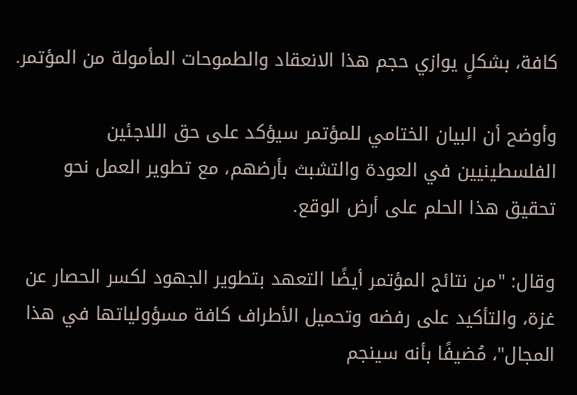كافة، بشكلٍ يوازي حجم هذا الانعقاد والطموحات المأمولة من المؤتمر.

وأوضح أن البيان الختامي للمؤتمر سيؤكد على حق اللاجئين الفلسطينيين في العودة والتشبث بأرضهم، مع تطوير العمل نحو تحقيق هذا الحلم على أرض الوقع.

وقال: "من نتائج المؤتمر أيضًا التعهد بتطوير الجهود لكسر الحصار عن غزة، والتأكيد على رفضه وتحميل الأطراف كافة مسؤولياتها في هذا المجال"، مُضيفًا بأنه سينجم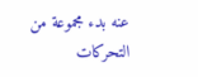عنه بدء مجموعة من التحركات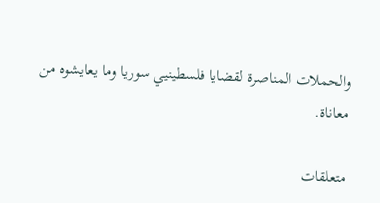والحملات المناصرة لقضايا فلسطينيي سوريا وما يعايشوه من معاناة.

متعلقات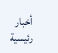أخبار رئيسية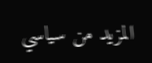المزيد من سياسي